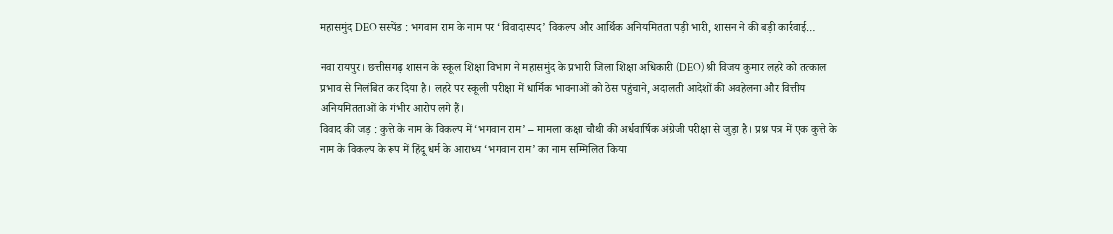महासमुंद DEO सस्पेंड : भगवान राम के नाम पर ‘विवादास्पद’ विकल्प और आर्थिक अनियमितता पड़ी भारी, शासन ने की बड़ी कार्रवाई…

नवा रायपुर। छत्तीसगढ़ शासन के स्कूल शिक्षा विभाग ने महासमुंद के प्रभारी जिला शिक्षा अधिकारी (DEO) श्री विजय कुमार लहरे को तत्काल प्रभाव से निलंबित कर दिया है। लहरे पर स्कूली परीक्षा में धार्मिक भावनाओं को ठेस पहुंचाने, अदालती आदेशों की अवहेलना और वित्तीय अनियमितताओं के गंभीर आरोप लगे हैं।
विवाद की जड़ : कुत्ते के नाम के विकल्प में ‘भगवान राम’ – मामला कक्षा चौथी की अर्धवार्षिक अंग्रेजी परीक्षा से जुड़ा है। प्रश्न पत्र में एक कुत्ते के नाम के विकल्प के रूप में हिंदू धर्म के आराध्य ‘भगवान राम’ का नाम सम्मिलित किया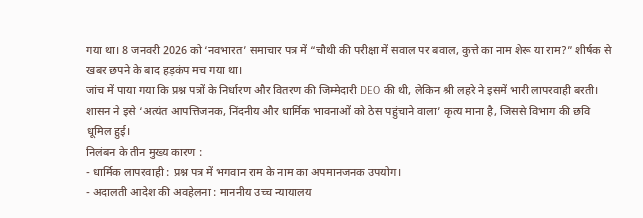गया था। 8 जनवरी 2026 को ‘नवभारत’ समाचार पत्र में “चौथी की परीक्षा में सवाल पर बवाल, कुत्ते का नाम शेरू या राम?” शीर्षक से खबर छपने के बाद हड़कंप मच गया था।
जांच में पाया गया कि प्रश्न पत्रों के निर्धारण और वितरण की जिम्मेदारी DEO की थी, लेकिन श्री लहरे ने इसमें भारी लापरवाही बरती। शासन ने इसे ‘अत्यंत आपत्तिजनक, निंदनीय और धार्मिक भावनाओं को ठेस पहुंचाने वाला’ कृत्य माना है, जिससे विभाग की छवि धूमिल हुई।
निलंबन के तीन मुख्य कारण :
- धार्मिक लापरवाही : प्रश्न पत्र में भगवान राम के नाम का अपमानजनक उपयोग।
- अदालती आदेश की अवहेलना : माननीय उच्च न्यायालय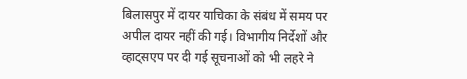बिलासपुर में दायर याचिका के संबंध में समय पर अपील दायर नहीं की गई। विभागीय निर्देशों और व्हाट्सएप पर दी गई सूचनाओं को भी लहरे ने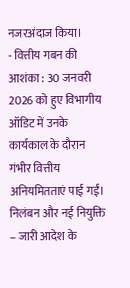नजरअंदाज किया।
- वित्तीय गबन की आशंका : 30 जनवरी 2026 को हुए विभागीय ऑडिट में उनके कार्यकाल के दौरान गंभीर वित्तीय अनियमितताएं पाई गईं।
निलंबन और नई नियुक्ति – जारी आदेश के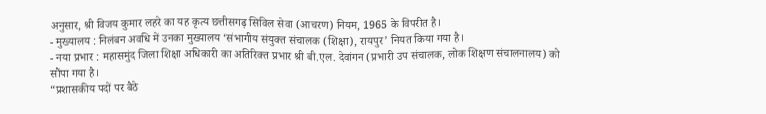अनुसार, श्री विजय कुमार लहरे का यह कृत्य छत्तीसगढ़ सिविल सेवा (आचरण) नियम, 1965 के विपरीत है।
- मुख्यालय : निलंबन अवधि में उनका मुख्यालय ‘संभागीय संयुक्त संचालक (शिक्षा), रायपुर’ नियत किया गया है।
- नया प्रभार : महासमुंद जिला शिक्षा अधिकारी का अतिरिक्त प्रभार श्री बी.एल. देवांगन (प्रभारी उप संचालक, लोक शिक्षण संचालनालय) को सौंपा गया है।
“प्रशासकीय पदों पर बैठे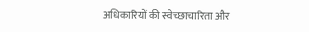अधिकारियों की स्वेच्छाचारिता और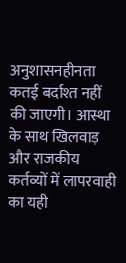अनुशासनहीनता कतई बर्दाश्त नहीं की जाएगी। आस्था के साथ खिलवाड़ और राजकीय कर्तव्यों में लापरवाही का यही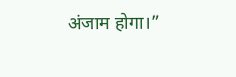अंजाम होगा।”